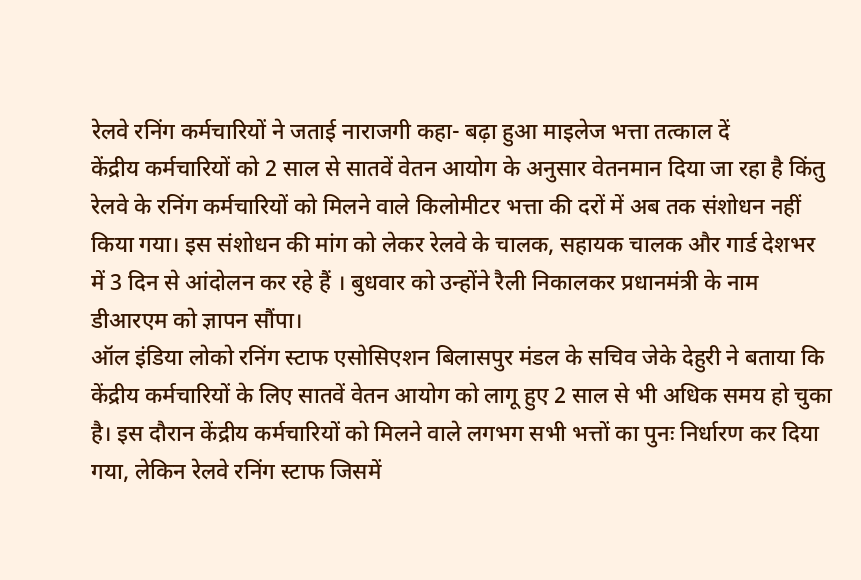रेलवे रनिंग कर्मचारियों ने जताई नाराजगी कहा- बढ़ा हुआ माइलेज भत्ता तत्काल दें
केंद्रीय कर्मचारियों को 2 साल से सातवें वेतन आयोग के अनुसार वेतनमान दिया जा रहा है किंतु रेलवे के रनिंग कर्मचारियों को मिलने वाले किलोमीटर भत्ता की दरों में अब तक संशोधन नहीं किया गया। इस संशोधन की मांग को लेकर रेलवे के चालक, सहायक चालक और गार्ड देशभर में 3 दिन से आंदोलन कर रहे हैं । बुधवार को उन्होंने रैली निकालकर प्रधानमंत्री के नाम डीआरएम को ज्ञापन सौंपा।
ऑल इंडिया लोको रनिंग स्टाफ एसोसिएशन बिलासपुर मंडल के सचिव जेके देहुरी ने बताया कि केंद्रीय कर्मचारियों के लिए सातवें वेतन आयोग को लागू हुए 2 साल से भी अधिक समय हो चुका है। इस दौरान केंद्रीय कर्मचारियों को मिलने वाले लगभग सभी भत्तों का पुनः निर्धारण कर दिया गया, लेकिन रेलवे रनिंग स्टाफ जिसमें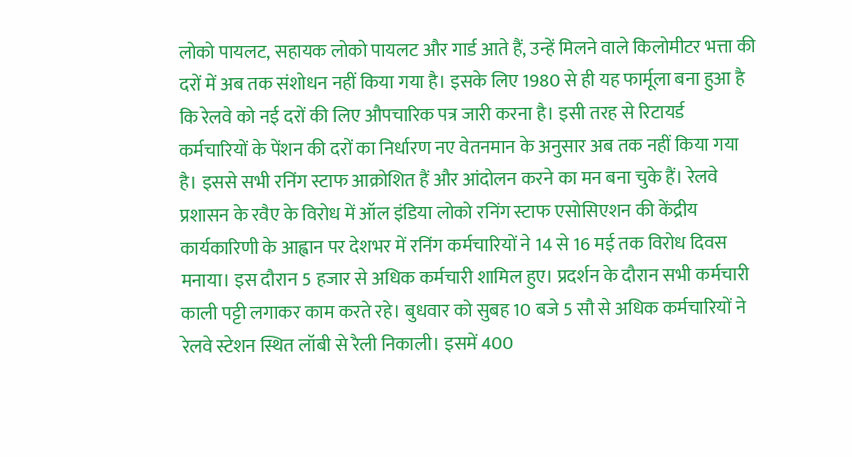लोको पायलट, सहायक लोको पायलट और गार्ड आते हैं, उन्हें मिलने वाले किलोमीटर भत्ता की दरों में अब तक संशोधन नहीं किया गया है। इसके लिए 1980 से ही यह फार्मूला बना हुआ है कि रेलवे को नई दरों की लिए औपचारिक पत्र जारी करना है। इसी तरह से रिटायर्ड कर्मचारियों के पेंशन की दरों का निर्धारण नए वेतनमान के अनुसार अब तक नहीं किया गया है। इससे सभी रनिंग स्टाफ आक्रोशित हैं और आंदोलन करने का मन बना चुके हैं। रेलवे प्रशासन के रवैए के विरोध में ऑल इंडिया लोको रनिंग स्टाफ एसोसिएशन की केंद्रीय कार्यकारिणी के आह्वान पर देशभर में रनिंग कर्मचारियों ने 14 से 16 मई तक विरोध दिवस मनाया। इस दौरान 5 हजार से अधिक कर्मचारी शामिल हुए। प्रदर्शन के दौरान सभी कर्मचारी काली पट्टी लगाकर काम करते रहे। बुधवार को सुबह 10 बजे 5 सौ से अधिक कर्मचारियों ने रेलवे स्टेशन स्थित लॉबी से रैली निकाली। इसमें 400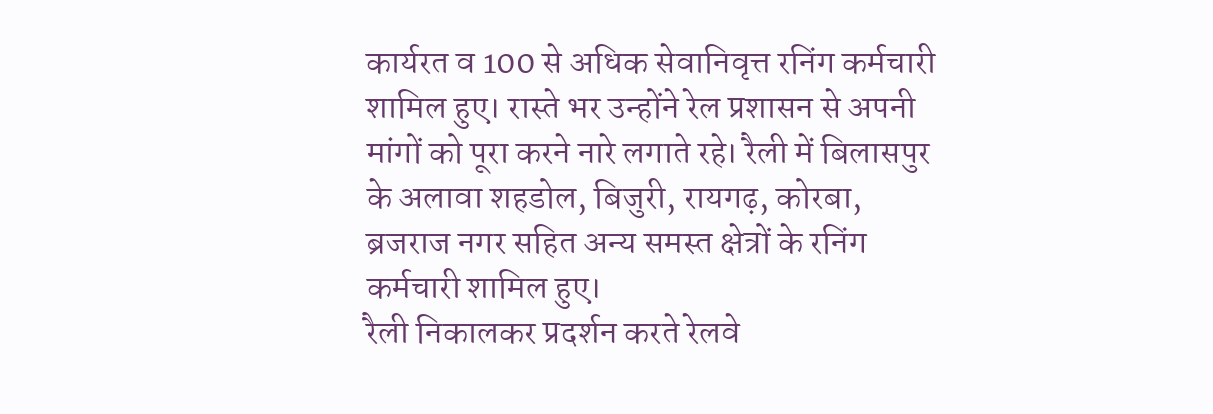कार्यरत व 100 से अधिक सेवानिवृत्त रनिंग कर्मचारी शामिल हुए। रास्ते भर उन्होंने रेल प्रशासन से अपनी मांगों को पूरा करने नारे लगाते रहे। रैली में बिलासपुर के अलावा शहडोल, बिजुरी, रायगढ़, कोरबा, ब्रजराज नगर सहित अन्य समस्त क्षेत्रों के रनिंग कर्मचारी शामिल हुए।
रैली निकालकर प्रदर्शन करते रेलवे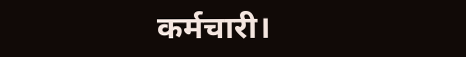कर्मचारी।